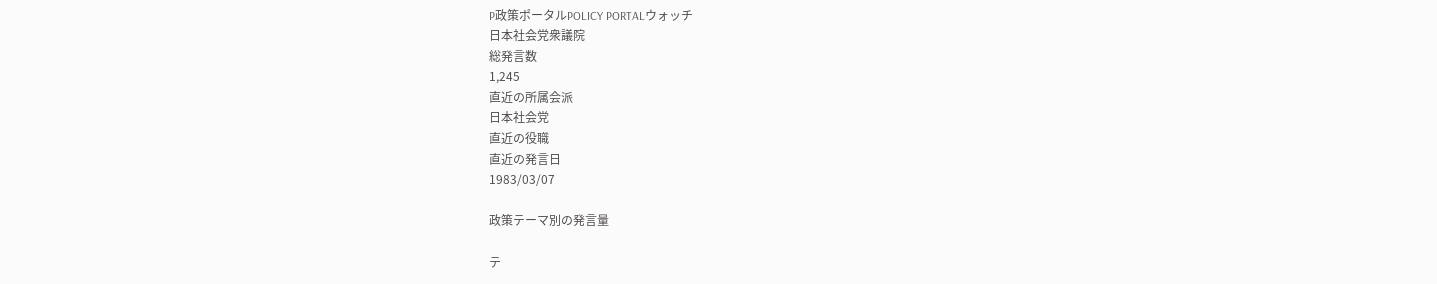P政策ポータルPOLICY PORTALウォッチ
日本社会党衆議院
総発言数
1,245
直近の所属会派
日本社会党
直近の役職
直近の発言日
1983/03/07

政策テーマ別の発言量

テ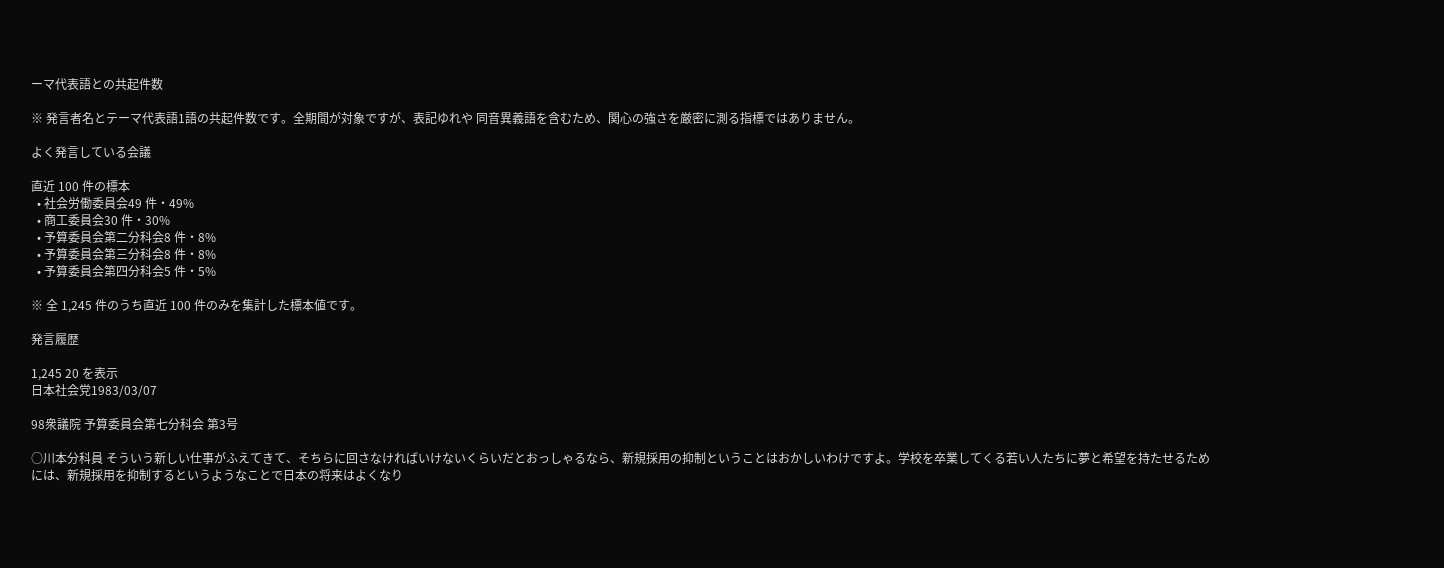ーマ代表語との共起件数

※ 発言者名とテーマ代表語1語の共起件数です。全期間が対象ですが、表記ゆれや 同音異義語を含むため、関心の強さを厳密に測る指標ではありません。

よく発言している会議

直近 100 件の標本
  • 社会労働委員会49 件・49%
  • 商工委員会30 件・30%
  • 予算委員会第二分科会8 件・8%
  • 予算委員会第三分科会8 件・8%
  • 予算委員会第四分科会5 件・5%

※ 全 1,245 件のうち直近 100 件のみを集計した標本値です。

発言履歴

1,245 20 を表示
日本社会党1983/03/07

98衆議院 予算委員会第七分科会 第3号

○川本分科員 そういう新しい仕事がふえてきて、そちらに回さなければいけないくらいだとおっしゃるなら、新規採用の抑制ということはおかしいわけですよ。学校を卒業してくる若い人たちに夢と希望を持たせるためには、新規採用を抑制するというようなことで日本の将来はよくなり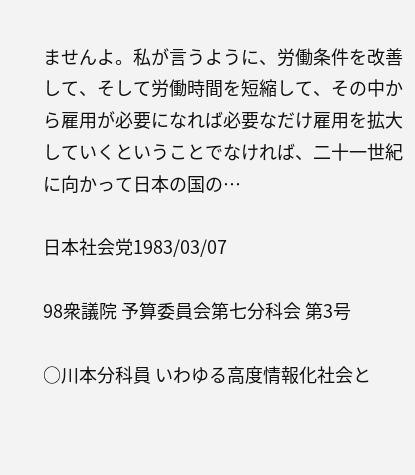ませんよ。私が言うように、労働条件を改善して、そして労働時間を短縮して、その中から雇用が必要になれば必要なだけ雇用を拡大していくということでなければ、二十一世紀に向かって日本の国の…

日本社会党1983/03/07

98衆議院 予算委員会第七分科会 第3号

○川本分科員 いわゆる高度情報化社会と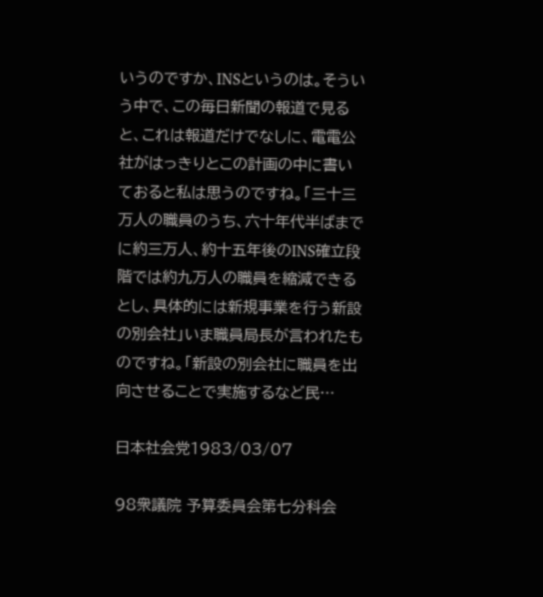いうのですか、INSというのは。そういう中で、この毎日新聞の報道で見ると、これは報道だけでなしに、電電公社がはっきりとこの計画の中に書いておると私は思うのですね。「三十三万人の職員のうち、六十年代半ばまでに約三万人、約十五年後のINS確立段階では約九万人の職員を縮減できるとし、具体的には新規事業を行う新設の別会社」いま職員局長が言われたものですね。「新設の別会社に職員を出向させることで実施するなど民…

日本社会党1983/03/07

98衆議院 予算委員会第七分科会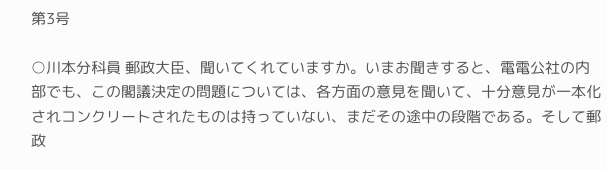第3号

○川本分科員 郵政大臣、聞いてくれていますか。いまお聞きすると、電電公社の内部でも、この閣議決定の問題については、各方面の意見を聞いて、十分意見が一本化されコンクリートされたものは持っていない、まだその途中の段階である。そして郵政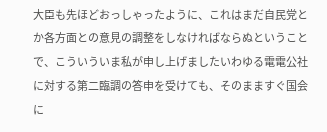大臣も先ほどおっしゃったように、これはまだ自民党とか各方面との意見の調整をしなければならぬということで、こういういま私が申し上げましたいわゆる電電公社に対する第二臨調の答申を受けても、そのまますぐ国会に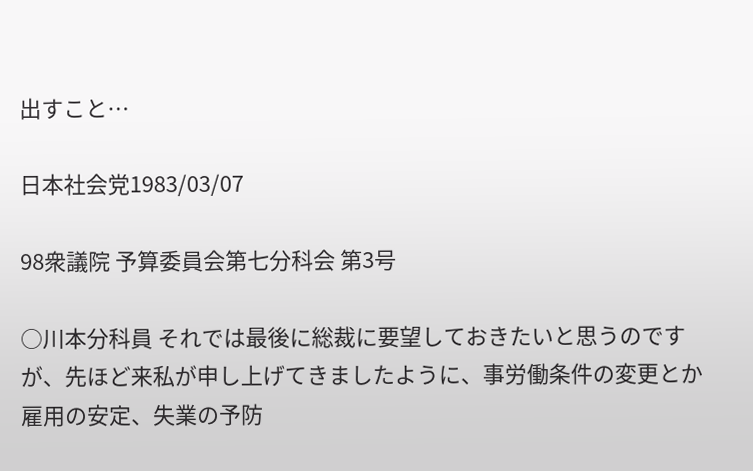出すこと…

日本社会党1983/03/07

98衆議院 予算委員会第七分科会 第3号

○川本分科員 それでは最後に総裁に要望しておきたいと思うのですが、先ほど来私が申し上げてきましたように、事労働条件の変更とか雇用の安定、失業の予防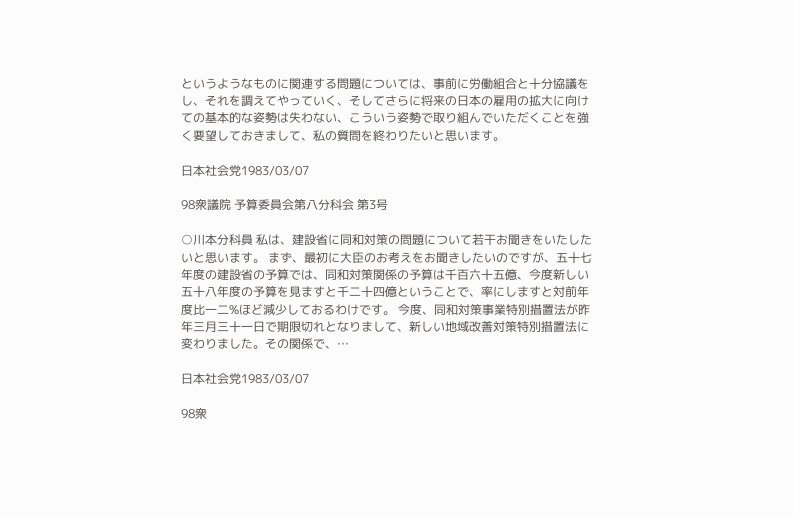というようなものに関連する問題については、事前に労働組合と十分協議をし、それを調えてやっていく、そしてさらに将来の日本の雇用の拡大に向けての基本的な姿勢は失わない、こういう姿勢で取り組んでいただくことを強く要望しておきまして、私の質問を終わりたいと思います。

日本社会党1983/03/07

98衆議院 予算委員会第八分科会 第3号

○川本分科員 私は、建設省に同和対策の問題について若干お聞きをいたしたいと思います。 まず、最初に大臣のお考えをお聞きしたいのですが、五十七年度の建設省の予算では、同和対策関係の予算は千百六十五億、今度新しい五十八年度の予算を見ますと千二十四億ということで、率にしますと対前年度比一二%ほど減少しておるわけです。 今度、同和対策事業特別措置法が昨年三月三十一日で期限切れとなりまして、新しい地域改善対策特別措置法に変わりました。その関係で、…

日本社会党1983/03/07

98衆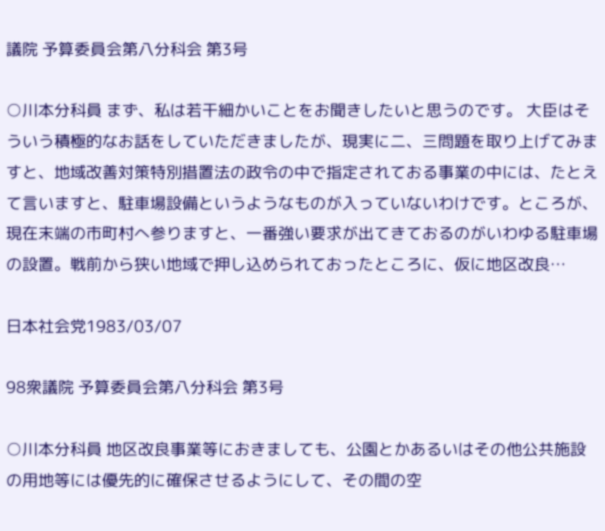議院 予算委員会第八分科会 第3号

○川本分科員 まず、私は若干細かいことをお聞きしたいと思うのです。 大臣はそういう積極的なお話をしていただきましたが、現実に二、三問題を取り上げてみますと、地域改善対策特別措置法の政令の中で指定されておる事業の中には、たとえて言いますと、駐車場設備というようなものが入っていないわけです。ところが、現在末端の市町村へ参りますと、一番強い要求が出てきておるのがいわゆる駐車場の設置。戦前から狭い地域で押し込められておったところに、仮に地区改良…

日本社会党1983/03/07

98衆議院 予算委員会第八分科会 第3号

○川本分科員 地区改良事業等におきましても、公園とかあるいはその他公共施設の用地等には優先的に確保させるようにして、その間の空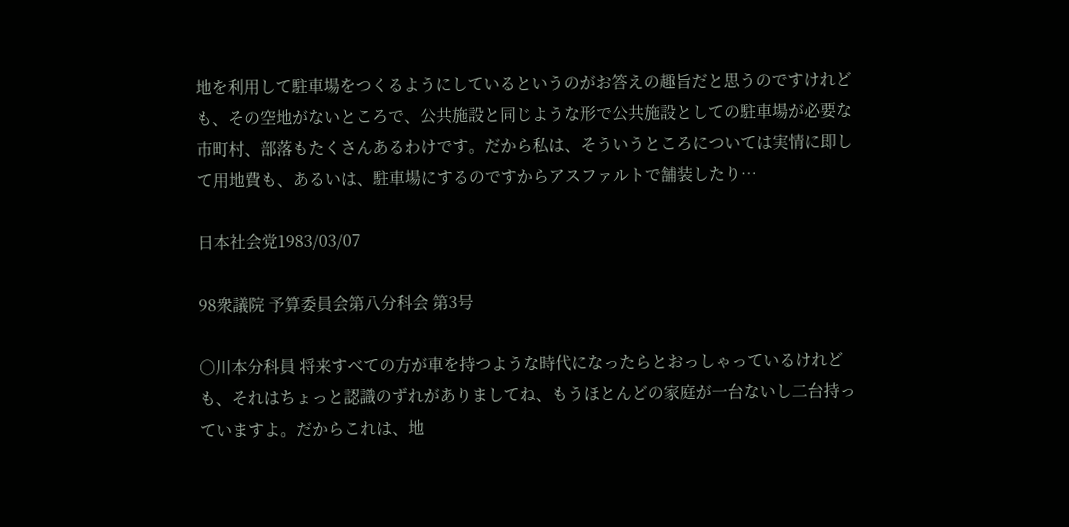地を利用して駐車場をつくるようにしているというのがお答えの趣旨だと思うのですけれども、その空地がないところで、公共施設と同じような形で公共施設としての駐車場が必要な市町村、部落もたくさんあるわけです。だから私は、そういうところについては実情に即して用地費も、あるいは、駐車場にするのですからアスファルトで舗装したり…

日本社会党1983/03/07

98衆議院 予算委員会第八分科会 第3号

○川本分科員 将来すべての方が車を持つような時代になったらとおっしゃっているけれども、それはちょっと認識のずれがありましてね、もうほとんどの家庭が一台ないし二台持っていますよ。だからこれは、地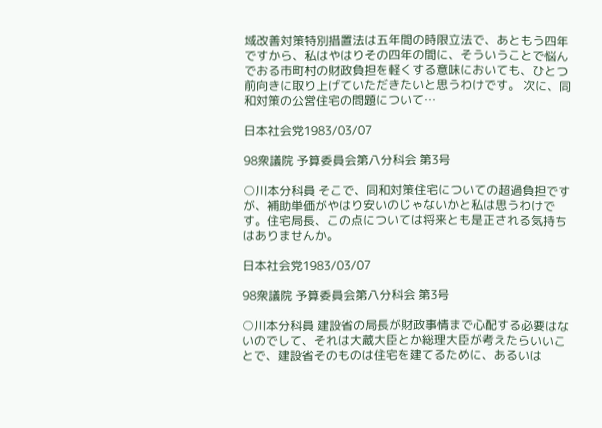域改善対策特別措置法は五年間の時限立法で、あともう四年ですから、私はやはりその四年の間に、そういうことで悩んでおる市町村の財政負担を軽くする意味においても、ひとつ前向きに取り上げていただきたいと思うわけです。 次に、同和対策の公営住宅の問題について…

日本社会党1983/03/07

98衆議院 予算委員会第八分科会 第3号

○川本分科員 そこで、同和対策住宅についての超過負担ですが、補助単価がやはり安いのじゃないかと私は思うわけです。住宅局長、この点については将来とも是正される気持ちはありませんか。

日本社会党1983/03/07

98衆議院 予算委員会第八分科会 第3号

○川本分科員 建設省の局長が財政事情まで心配する必要はないのでして、それは大蔵大臣とか総理大臣が考えたらいいことで、建設省そのものは住宅を建てるために、あるいは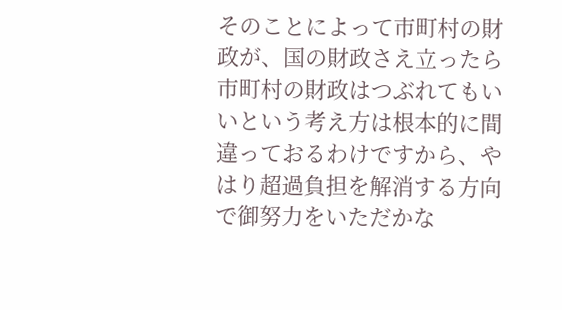そのことによって市町村の財政が、国の財政さえ立ったら市町村の財政はつぶれてもいいという考え方は根本的に間違っておるわけですから、やはり超過負担を解消する方向で御努力をいただかな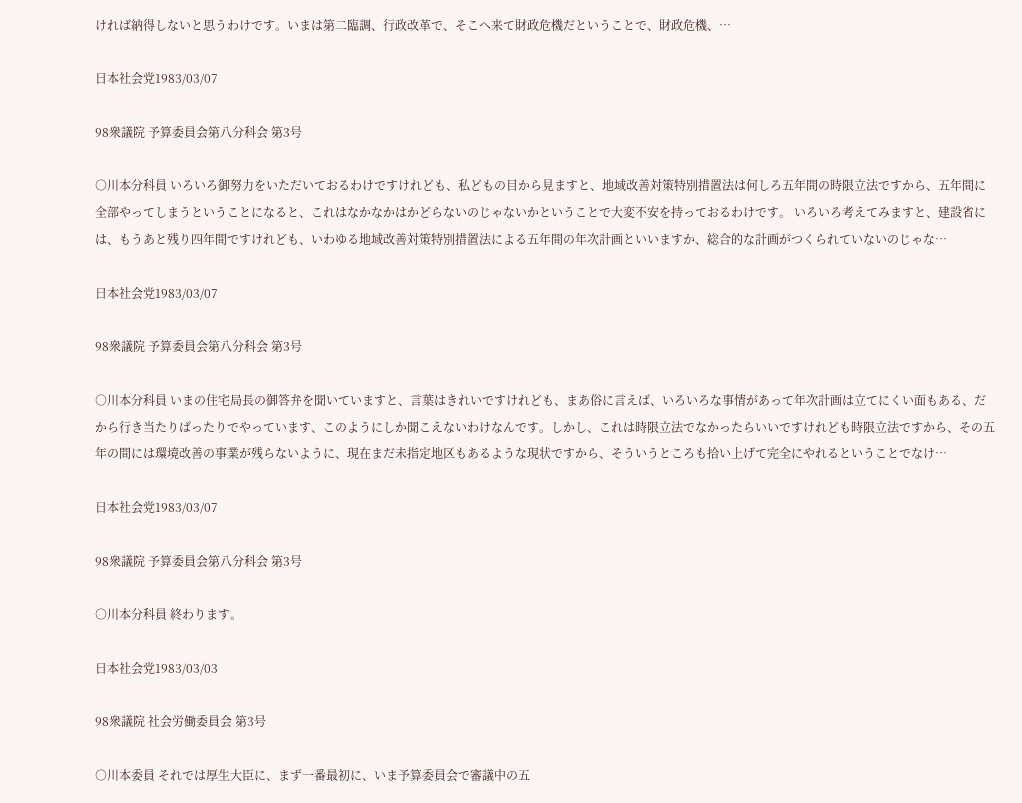ければ納得しないと思うわけです。いまは第二臨調、行政改革で、そこへ来て財政危機だということで、財政危機、…

日本社会党1983/03/07

98衆議院 予算委員会第八分科会 第3号

○川本分科員 いろいろ御努力をいただいておるわけですけれども、私どもの目から見ますと、地域改善対策特別措置法は何しろ五年間の時限立法ですから、五年間に全部やってしまうということになると、これはなかなかはかどらないのじゃないかということで大変不安を持っておるわけです。 いろいろ考えてみますと、建設省には、もうあと残り四年間ですけれども、いわゆる地域改善対策特別措置法による五年間の年次計画といいますか、総合的な計画がつくられていないのじゃな…

日本社会党1983/03/07

98衆議院 予算委員会第八分科会 第3号

○川本分科員 いまの住宅局長の御答弁を聞いていますと、言葉はきれいですけれども、まあ俗に言えば、いろいろな事情があって年次計画は立てにくい面もある、だから行き当たりばったりでやっています、このようにしか聞こえないわけなんです。しかし、これは時限立法でなかったらいいですけれども時限立法ですから、その五年の間には環境改善の事業が残らないように、現在まだ未指定地区もあるような現状ですから、そういうところも拾い上げて完全にやれるということでなけ…

日本社会党1983/03/07

98衆議院 予算委員会第八分科会 第3号

○川本分科員 終わります。

日本社会党1983/03/03

98衆議院 社会労働委員会 第3号

○川本委員 それでは厚生大臣に、まず一番最初に、いま予算委員会で審議中の五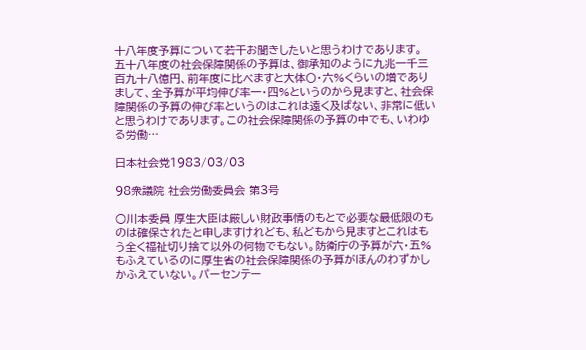十八年度予算について若干お聞きしたいと思うわけであります。 五十八年度の社会保障関係の予算は、御承知のように九兆一千三百九十八億円、前年度に比べますと大体〇・六%くらいの増でありまして、全予算が平均伸び率一・四%というのから見ますと、社会保障関係の予算の伸び率というのはこれは遠く及ばない、非常に低いと思うわけであります。この社会保障関係の予算の中でも、いわゆる労働…

日本社会党1983/03/03

98衆議院 社会労働委員会 第3号

○川本委員 厚生大臣は厳しい財政事情のもとで必要な最低限のものは確保されたと申しますけれども、私どもから見ますとこれはもう全く福祉切り捨て以外の何物でもない。防衛庁の予算が六・五%もふえているのに厚生省の社会保障関係の予算がほんのわずかしかふえていない。パーセンテー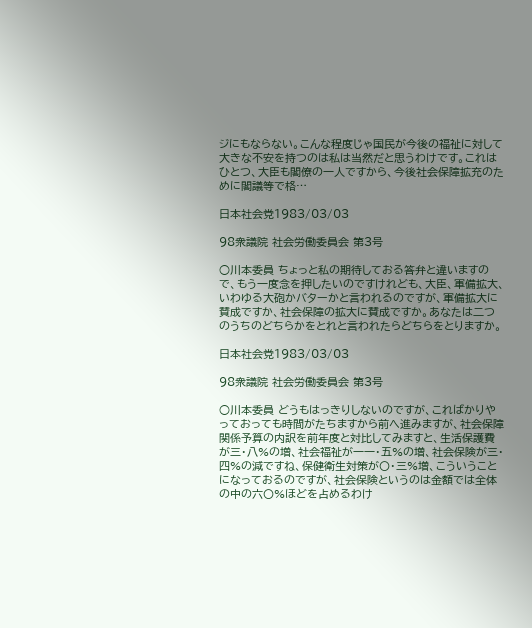ジにもならない。こんな程度じゃ国民が今後の福祉に対して大きな不安を持つのは私は当然だと思うわけです。これはひとつ、大臣も閣僚の一人ですから、今後社会保障拡充のために閣議等で格…

日本社会党1983/03/03

98衆議院 社会労働委員会 第3号

○川本委員 ちょっと私の期待しておる答弁と違いますので、もう一度念を押したいのですけれども、大臣、軍備拡大、いわゆる大砲かバターかと言われるのですが、軍備拡大に賛成ですか、社会保障の拡大に賛成ですか。あなたは二つのうちのどちらかをとれと言われたらどちらをとりますか。

日本社会党1983/03/03

98衆議院 社会労働委員会 第3号

○川本委員 どうもはっきりしないのですが、こればかりやっておっても時間がたちますから前へ進みますが、社会保障関係予算の内訳を前年度と対比してみますと、生活保護費が三・八%の増、社会福祉が一一・五%の増、社会保険が三・四%の減ですね、保健衛生対策が〇・三%増、こういうことになっておるのですが、社会保険というのは金額では全体の中の六〇%ほどを占めるわけ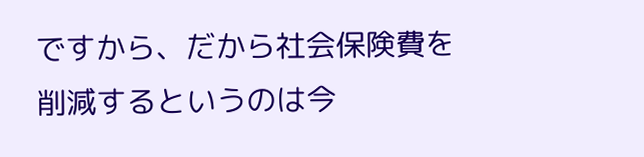ですから、だから社会保険費を削減するというのは今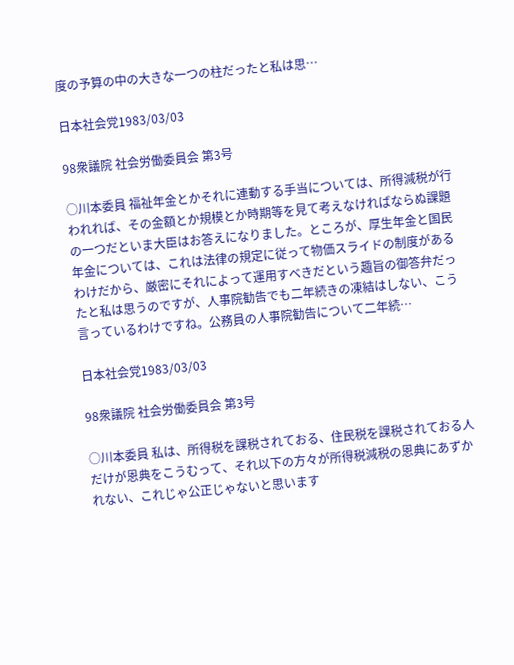度の予算の中の大きな一つの柱だったと私は思…

日本社会党1983/03/03

98衆議院 社会労働委員会 第3号

○川本委員 福祉年金とかそれに連動する手当については、所得減税が行われれば、その金額とか規模とか時期等を見て考えなければならぬ課題の一つだといま大臣はお答えになりました。ところが、厚生年金と国民年金については、これは法律の規定に従って物価スライドの制度があるわけだから、厳密にそれによって運用すべきだという趣旨の御答弁だったと私は思うのですが、人事院勧告でも二年続きの凍結はしない、こう言っているわけですね。公務員の人事院勧告について二年続…

日本社会党1983/03/03

98衆議院 社会労働委員会 第3号

○川本委員 私は、所得税を課税されておる、住民税を課税されておる人だけが恩典をこうむって、それ以下の方々が所得税減税の恩典にあずかれない、これじゃ公正じゃないと思います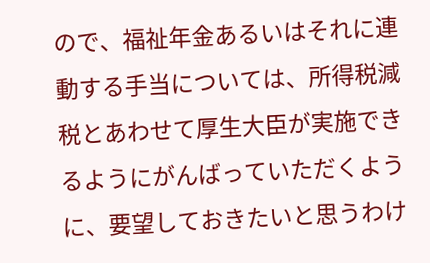ので、福祉年金あるいはそれに連動する手当については、所得税減税とあわせて厚生大臣が実施できるようにがんばっていただくように、要望しておきたいと思うわけ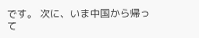です。 次に、いま中国から帰って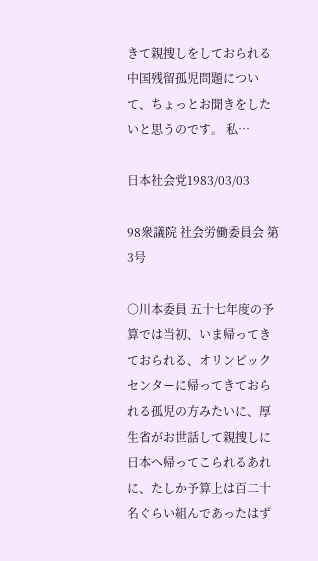きて親捜しをしておられる中国残留孤児問題について、ちょっとお聞きをしたいと思うのです。 私…

日本社会党1983/03/03

98衆議院 社会労働委員会 第3号

○川本委員 五十七年度の予算では当初、いま帰ってきておられる、オリンピックセンターに帰ってきておられる孤児の方みたいに、厚生省がお世話して親捜しに日本へ帰ってこられるあれに、たしか予算上は百二十名ぐらい組んであったはず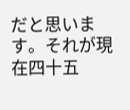だと思います。それが現在四十五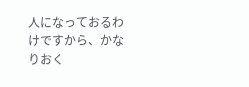人になっておるわけですから、かなりおく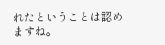れたということは認めますね。